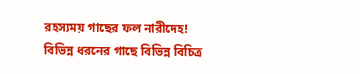রহস্যময় গাছের ফল নারীদেহ!
বিভিন্ন ধরনের গাছে বিভিন্ন বিচিত্র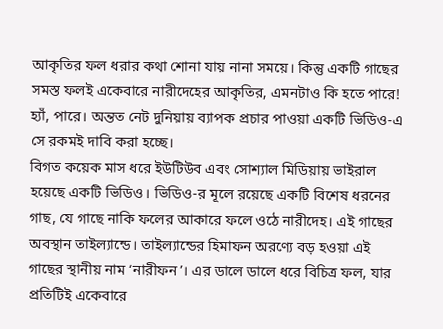আকৃতির ফল ধরার কথা শোনা যায় নানা সময়ে। কিন্তু একটি গাছের সমস্ত ফলই একেবারে নারীদেহের আকৃতির, এমনটাও কি হতে পারে! হ্যাঁ, পারে। অন্তত নেট দুনিয়ায় ব্যাপক প্রচার পাওয়া একটি ভিডিও-এ সে রকমই দাবি করা হচ্ছে।
বিগত কয়েক মাস ধরে ইউটিউব এবং সোশ্যাল মিডিয়ায় ভাইরাল হয়েছে একটি ভিডিও। ভিডিও-র মূলে রয়েছে একটি বিশেষ ধরনের গাছ, যে গাছে নাকি ফলের আকারে ফলে ওঠে নারীদেহ। এই গাছের অবস্থান তাইল্যান্ডে। তাইল্যান্ডের হিমাফন অরণ্যে বড় হওয়া এই গাছের স্থানীয় নাম ‘নারীফন’। এর ডালে ডালে ধরে বিচিত্র ফল, যার প্রতিটিই একেবারে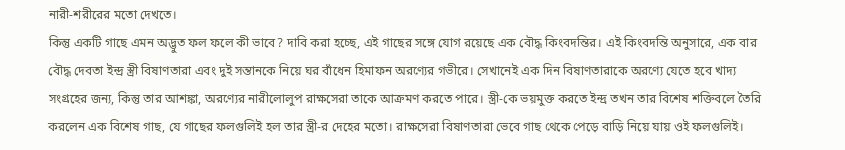নারী-শরীরের মতো দেখতে।
কিন্তু একটি গাছে এমন অদ্ভুত ফল ফলে কী ভাবে? দাবি করা হচ্ছে, এই গাছের সঙ্গে যোগ রয়েছে এক বৌদ্ধ কিংবদন্তির। এই কিংবদন্তি অনুসারে, এক বার বৌদ্ধ দেবতা ইন্দ্র স্ত্রী বিষাণতারা এবং দুই সন্তানকে নিয়ে ঘর বাঁধেন হিমাফন অরণ্যের গভীরে। সেখানেই এক দিন বিষাণতারাকে অরণ্যে যেতে হবে খাদ্য সংগ্রহের জন্য, কিন্তু তার আশঙ্কা, অরণ্যের নারীলোলুপ রাক্ষসেরা তাকে আক্রমণ করতে পারে। স্ত্রী-কে ভয়মুক্ত করতে ইন্দ্র তখন তার বিশেষ শক্তিবলে তৈরি করলেন এক বিশেষ গাছ, যে গাছের ফলগুলিই হল তার স্ত্রী-র দেহের মতো। রাক্ষসেরা বিষাণতারা ভেবে গাছ থেকে পেড়ে বাড়ি নিয়ে যায় ওই ফলগুলিই।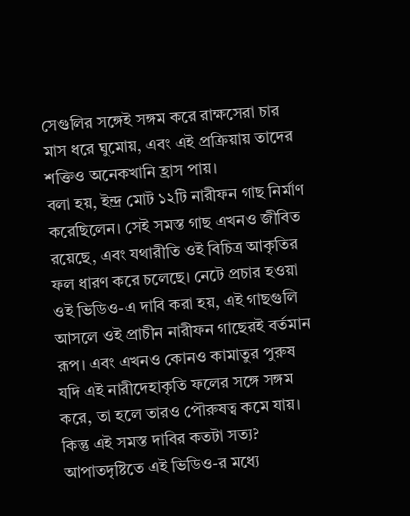সেগুলির সঙ্গেই সঙ্গম করে রাক্ষসেরা চার মাস ধরে ঘুমোয়, এবং এই প্রক্রিয়ায় তাদের শক্তিও অনেকখানি হ্রাস পায়।
বলা হয়, ইন্দ্র মোট ১২টি নারীফন গাছ নির্মাণ করেছিলেন। সেই সমস্ত গাছ এখনও জীবিত রয়েছে, এবং যথারীতি ওই বিচিত্র আকৃতির ফল ধারণ করে চলেছে। নেটে প্রচার হওয়া ওই ভিডিও-এ দাবি করা হয়, এই গাছগুলি আসলে ওই প্রাচীন নারীফন গাছেরই বর্তমান রূপ। এবং এখনও কোনও কামাতুর পুরুষ যদি এই নারীদেহাকৃতি ফলের সঙ্গে সঙ্গম করে, তা হলে তারও পৌরুষত্ব কমে যায়।
কিন্তু এই সমস্ত দাবির কতটা সত্য? আপাতদৃষ্টিতে এই ভিডিও-র মধ্যে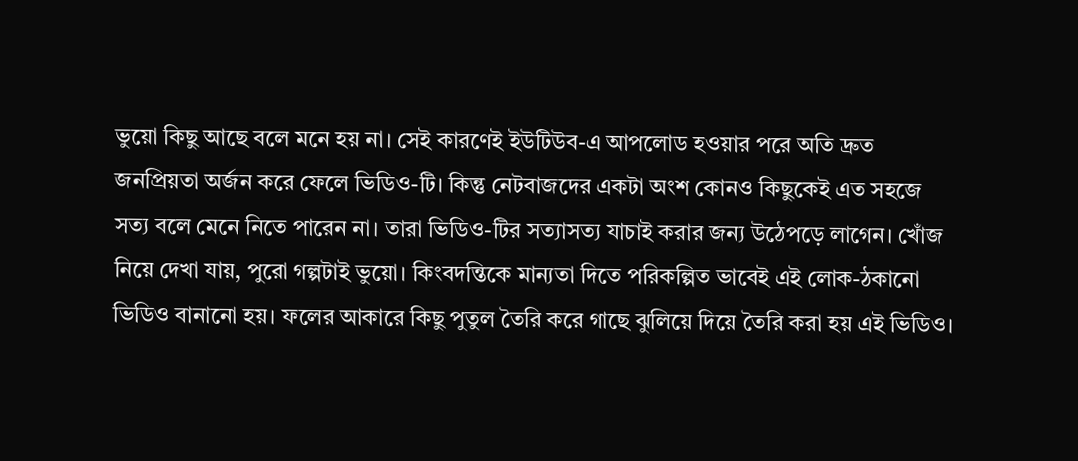ভুয়ো কিছু আছে বলে মনে হয় না। সেই কারণেই ইউটিউব-এ আপলোড হওয়ার পরে অতি দ্রুত জনপ্রিয়তা অর্জন করে ফেলে ভিডিও-টি। কিন্তু নেটবাজদের একটা অংশ কোনও কিছুকেই এত সহজে সত্য বলে মেনে নিতে পারেন না। তারা ভিডিও-টির সত্যাসত্য যাচাই করার জন্য উঠেপড়ে লাগেন। খোঁজ নিয়ে দেখা যায়, পুরো গল্পটাই ভুয়ো। কিংবদন্তিকে মান্যতা দিতে পরিকল্পিত ভাবেই এই লোক-ঠকানো ভিডিও বানানো হয়। ফলের আকারে কিছু পুতুল তৈরি করে গাছে ঝুলিয়ে দিয়ে তৈরি করা হয় এই ভিডিও।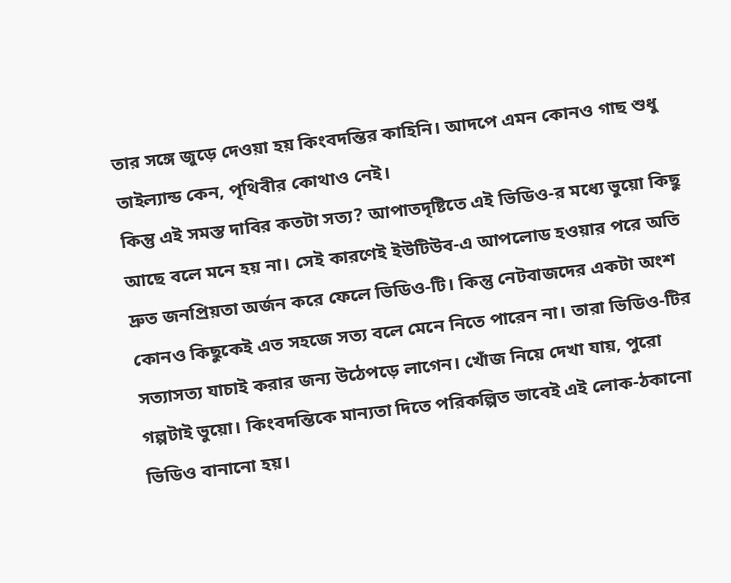তার সঙ্গে জুড়ে দেওয়া হয় কিংবদন্তির কাহিনি। আদপে এমন কোনও গাছ শুধু তাইল্যান্ড কেন, পৃথিবীর কোথাও নেই।
কিন্তু এই সমস্ত দাবির কতটা সত্য? আপাতদৃষ্টিতে এই ভিডিও-র মধ্যে ভুয়ো কিছু আছে বলে মনে হয় না। সেই কারণেই ইউটিউব-এ আপলোড হওয়ার পরে অতি দ্রুত জনপ্রিয়তা অর্জন করে ফেলে ভিডিও-টি। কিন্তু নেটবাজদের একটা অংশ কোনও কিছুকেই এত সহজে সত্য বলে মেনে নিতে পারেন না। তারা ভিডিও-টির সত্যাসত্য যাচাই করার জন্য উঠেপড়ে লাগেন। খোঁজ নিয়ে দেখা যায়, পুরো গল্পটাই ভুয়ো। কিংবদন্তিকে মান্যতা দিতে পরিকল্পিত ভাবেই এই লোক-ঠকানো ভিডিও বানানো হয়।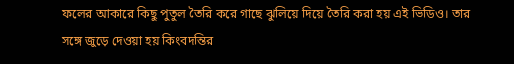ফলের আকারে কিছু পুতুল তৈরি করে গাছে ঝুলিয়ে দিয়ে তৈরি করা হয় এই ভিডিও। তার সঙ্গে জুড়ে দেওয়া হয় কিংবদন্তির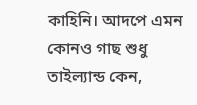কাহিনি। আদপে এমন কোনও গাছ শুধু তাইল্যান্ড কেন,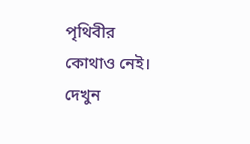পৃথিবীর কোথাও নেই।
দেখুন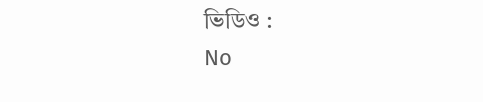ভিডিও :
No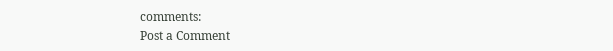comments:
Post a Comment